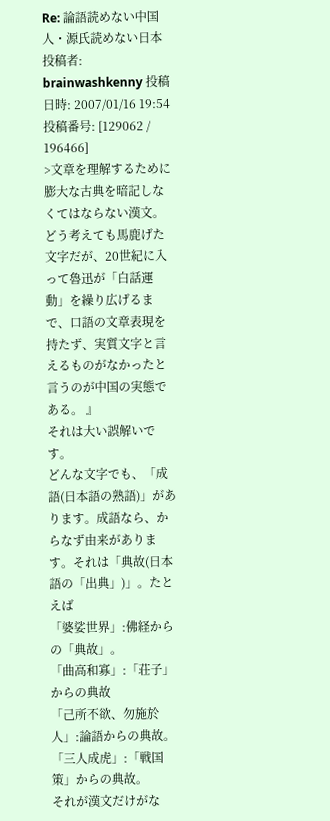Re: 論語読めない中国人・源氏読めない日本
投稿者: brainwashkenny 投稿日時: 2007/01/16 19:54 投稿番号: [129062 / 196466]
>文章を理解するために膨大な古典を暗記しなくてはならない漢文。どう考えても馬鹿げた文字だが、20世紀に入って魯迅が「白話運動」を繰り広げるまで、口語の文章表現を持たず、実質文字と言えるものがなかったと言うのが中国の実態である。 』
それは大い誤解いです。
どんな文字でも、「成語(日本語の熟語)」があります。成語なら、からなず由来があります。それは「典故(日本語の「出典」)」。たとえば
「婆娑世界」:佛経からの「典故」。
「曲高和寡」:「荘子」からの典故
「己所不欲、勿施於人」:論語からの典故。
「三人成虎」:「戦国策」からの典故。
それが漢文だけがな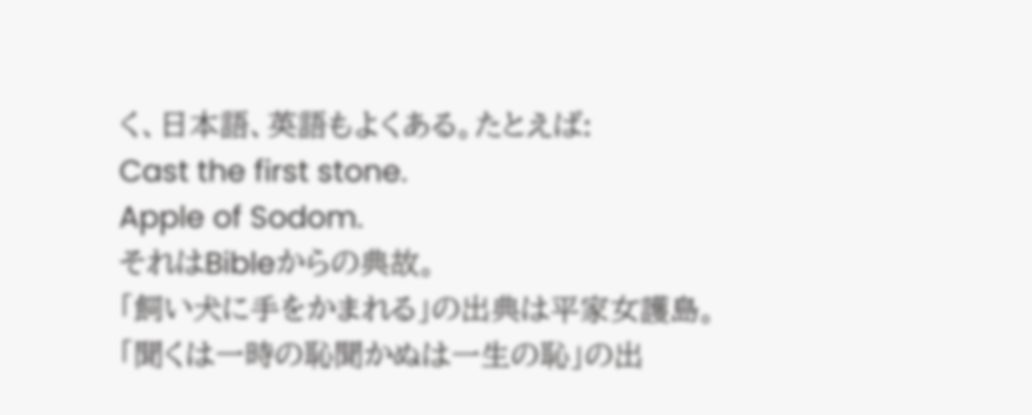く、日本語、英語もよくある。たとえば:
Cast the first stone.
Apple of Sodom.
それはBibleからの典故。
「飼い犬に手をかまれる」の出典は平家女護島。
「聞くは一時の恥聞かぬは一生の恥」の出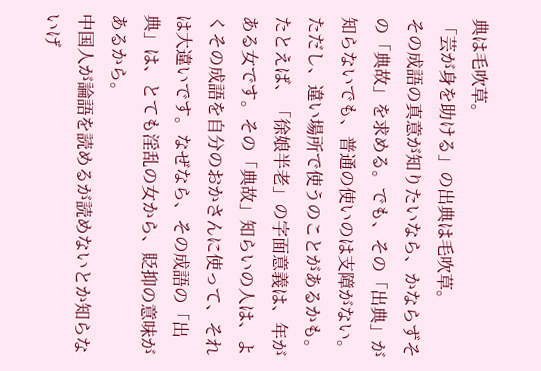典は毛吹草。
「芸が身を助ける」の出典は毛吹草。
その成語の真意が知りたいなら、かならずその「典故」を求める。でも、その「出典」が知らないでも、普通の使いのは支障がない。ただし、違い場所で使うのことがあるかも。
たとえば、「徐娘半老」の字面意義は、年がある女です。その「典故」知らいの人は、よくその成語を自分のおかさんに使って、それは大違いです。なぜなら、その成語の「出典」は、とても淫乱の女から、貶抑の意味があるから。
中国人が論語を読めるが読めないとか知らないげ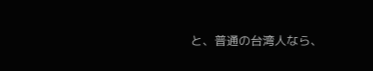と、普通の台湾人なら、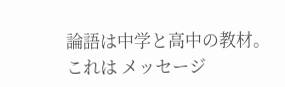論語は中学と高中の教材。
これは メッセージ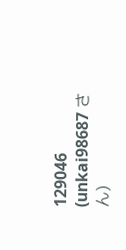129046 (unkai98687 さん)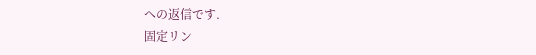への返信です.
固定リン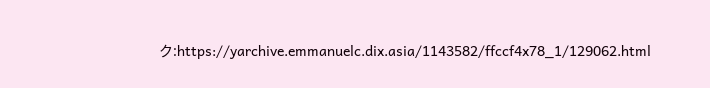ク:https://yarchive.emmanuelc.dix.asia/1143582/ffccf4x78_1/129062.html